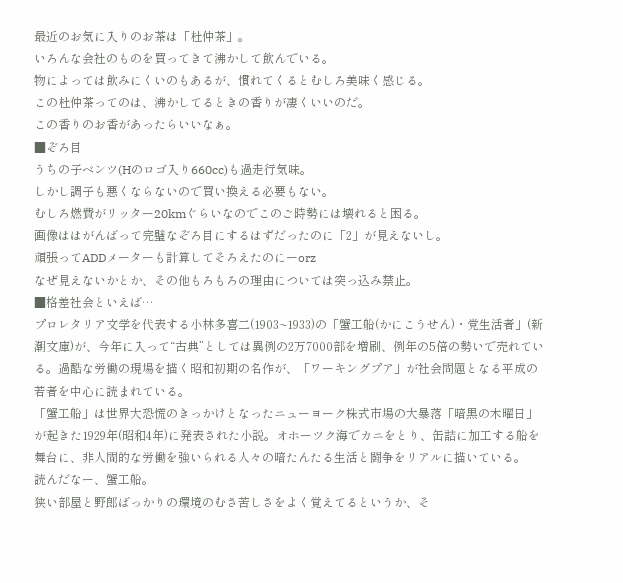最近のお気に入りのお茶は「杜仲茶」。
いろんな会社のものを買ってきて沸かして飲んでいる。
物によっては飲みにくいのもあるが、慣れてくるとむしろ美味く感じる。
この杜仲茶ってのは、沸かしてるときの香りが凄くいいのだ。
この香りのお香があったらいいなぁ。
■ぞろ目
うちの子ベンツ(Hのロゴ入り660cc)も過走行気味。
しかし調子も悪くならないので買い換える必要もない。
むしろ燃費がリッター20kmぐらいなのでこのご時勢には壊れると困る。
画像ははがんばって完璧なぞろ目にするはずだったのに「2」が見えないし。
頑張ってADDメーターも計算してそろえたのにーorz
なぜ見えないかとか、その他もろもろの理由については突っ込み禁止。
■格差社会といえば…
プロレタリア文学を代表する小林多喜二(1903~1933)の「蟹工船(かにこうせん)・党生活者」(新潮文庫)が、今年に入って“古典”としては異例の2万7000部を増刷、例年の5倍の勢いで売れている。過酷な労働の現場を描く昭和初期の名作が、「ワーキングプア」が社会問題となる平成の若者を中心に読まれている。
「蟹工船」は世界大恐慌のきっかけとなったニューヨーク株式市場の大暴落「暗黒の木曜日」が起きた1929年(昭和4年)に発表された小説。オホーツク海でカニをとり、缶詰に加工する船を舞台に、非人間的な労働を強いられる人々の暗たんたる生活と闘争をリアルに描いている。
読んだなー、蟹工船。
狭い部屋と野郎ばっかりの環境のむさ苦しさをよく覚えてるというか、そ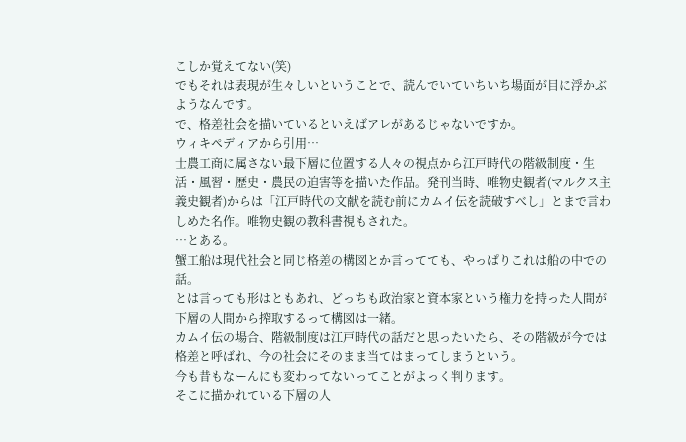こしか覚えてない(笑)
でもそれは表現が生々しいということで、読んでいていちいち場面が目に浮かぶようなんです。
で、格差社会を描いているといえばアレがあるじゃないですか。
ウィキペディアから引用…
士農工商に属さない最下層に位置する人々の視点から江戸時代の階級制度・生活・風習・歴史・農民の迫害等を描いた作品。発刊当時、唯物史観者(マルクス主義史観者)からは「江戸時代の文献を読む前にカムイ伝を読破すべし」とまで言わしめた名作。唯物史観の教科書視もされた。
…とある。
蟹工船は現代社会と同じ格差の構図とか言ってても、やっぱりこれは船の中での話。
とは言っても形はともあれ、どっちも政治家と資本家という権力を持った人間が下層の人間から搾取するって構図は一緒。
カムイ伝の場合、階級制度は江戸時代の話だと思ったいたら、その階級が今では格差と呼ばれ、今の社会にそのまま当てはまってしまうという。
今も昔もなーんにも変わってないってことがよっく判ります。
そこに描かれている下層の人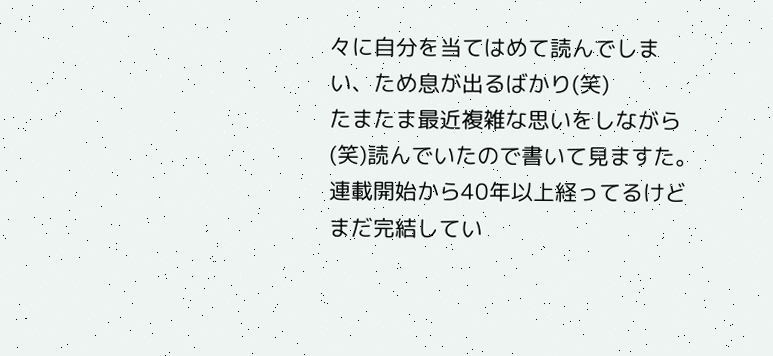々に自分を当てはめて読んでしまい、ため息が出るばかり(笑)
たまたま最近複雑な思いをしながら(笑)読んでいたので書いて見ますた。
連載開始から40年以上経ってるけどまだ完結してい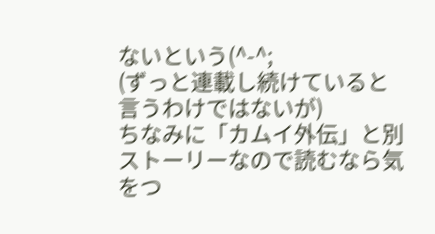ないという(^-^;
(ずっと連載し続けていると言うわけではないが)
ちなみに「カムイ外伝」と別ストーリーなので読むなら気をつ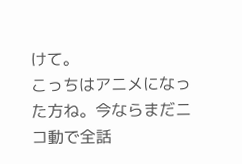けて。
こっちはアニメになった方ね。今ならまだニコ動で全話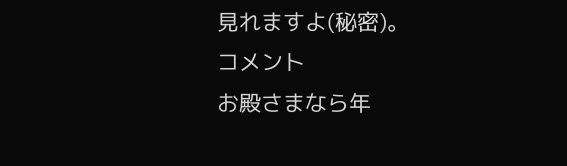見れますよ(秘密)。
コメント
お殿さまなら年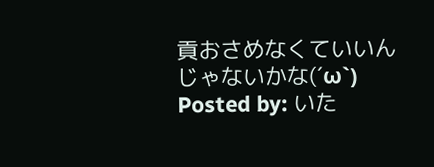貢おさめなくていいんじゃないかな(´ω`)
Posted by: いた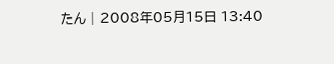たん | 2008年05月15日 13:40